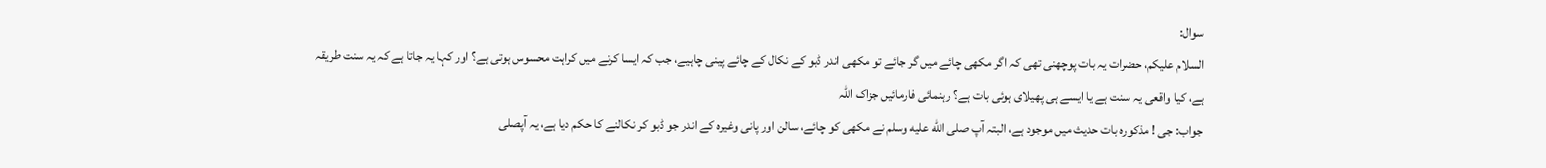سوال:
السلام علیکم، حضرات یہ بات پوچھنی تھی کہ اگر مکھی چائے میں گر جائے تو مکھی اندر ڈبو کے نکال کے چائے پینی چاہیے، جب کہ ایسا کرنے میں کراہت محسوس ہوتی ہے؟ اور کہا یہ جاتا ہے کہ یہ سنت طریقہ ہے، کیا واقعی یہ سنت ہے یا ایسے ہی پھیلای ہوئی بات ہے؟ رہنمائی فارمائیں جزاک اللہ
جواب: جی ! مذکورہ بات حدیث میں موجود ہے، البتہ آپ صلى الله عليه وسلم نے مکھی کو چائے، سالن اور پانی وغیرہ کے اندر جو ڈبو کر نکالنے کا حکم دیا ہے، یہ آپصلى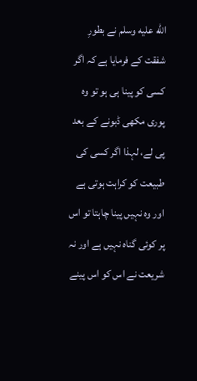الله عليه وسلم نے بطورِ شفقت کے فرمایا ہے کہ اگر کسی کو پینا ہی ہو تو وہ پوری مکھی ڈبونے کے بعد پی لے، لہذا اگر کسی کی طبیعت کو کراہت ہوتی ہے اور وہ نہیں پینا چاہتا تو اس پر کوئی گناہ نہیں ہے اور نہ شریعت نے اس کو اس پینے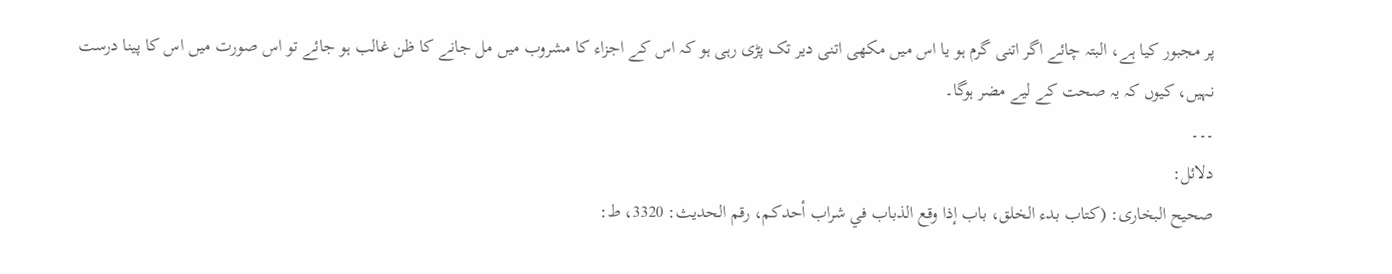پر مجبور کیا ہے، البتہ چائے اگر اتنی گرم ہو یا اس میں مکھی اتنی دیر تک پڑی رہی ہو کہ اس کے اجزاء کا مشروب میں مل جانے کا ظن غالب ہو جائے تو اس صورت میں اس کا پینا درست نہیں، کیوں کہ یہ صحت کے لیے مضر ہوگا۔
۔۔۔
دلائل:
صحیح البخاری: (کتاب بدء الخلق، باب إذا وقع الذباب في شراب أحدکم، رقم الحدیث: 3320، ط: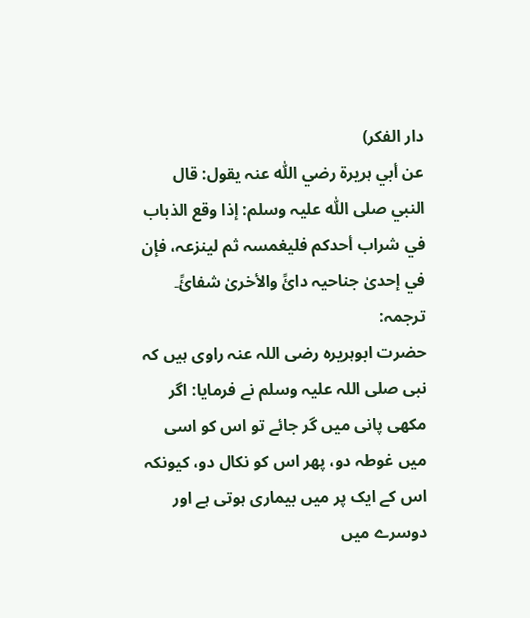دار الفکر)
عن أبي ہریرۃ رضي اللّٰہ عنہ یقول: قال النبي صلی اللّٰہ علیہ وسلم: إذا وقع الذباب في شراب أحدکم فلیغمسہ ثم لینزعہ، فإن في إحدیٰ جناحیہ دائً والأخریٰ شفائً۔
ترجمہ:
حضرت ابوہریرہ رضی اللہ عنہ راوی ہیں کہ نبی صلی اللہ علیہ وسلم نے فرمایا: اگر مکھی پانی میں گر جائے تو اس کو اسی میں غوطہ دو، پھر اس کو نکال دو، کیونکہ اس کے ایک پر میں بیماری ہوتی ہے اور دوسرے میں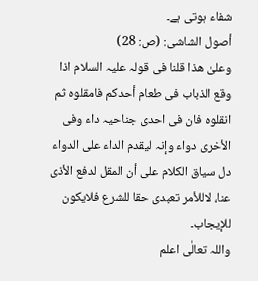شفاء ہوتی ہے۔
أصول الشاشی: (ص: 28)
وعلیٰ ھذا قلنا فی قولہ علیہ السلام اذا وقع الذباب فی طعام أحدکم فامقلوہ ثم انقلوہ فان فی احدی جناحیہ داء وفی الأخری دواء وإنہ لیقدم الداء علی الدواء دل سیاق الکلام علی أن المقل لدفع الأذی عنا، لاللأمر تعبدی حقا للشرع فلایکون للإیجاب۔
واللہ تعالٰی اعلم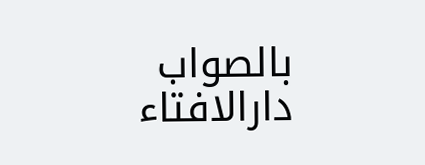بالصواب
دارالافتاء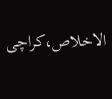الاخلاص،کراچی